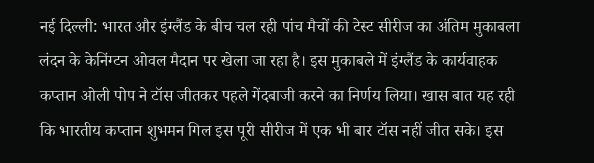नई दिल्ली: भारत और इंग्लैंड के बीच चल रही पांच मैचों की टेस्ट सीरीज का अंतिम मुकाबला लंदन के केनिंग्टन ओवल मैदान पर खेला जा रहा है। इस मुकाबले में इंग्लैंड के कार्यवाहक कप्तान ओली पोप ने टॉस जीतकर पहले गेंदबाजी करने का निर्णय लिया। खास बात यह रही कि भारतीय कप्तान शुभमन गिल इस पूरी सीरीज में एक भी बार टॉस नहीं जीत सके। इस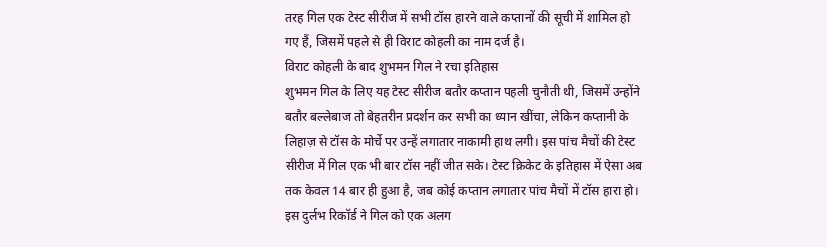तरह गिल एक टेस्ट सीरीज में सभी टॉस हारने वाले कप्तानों की सूची में शामिल हो गए हैं, जिसमें पहले से ही विराट कोहली का नाम दर्ज है।
विराट कोहली के बाद शुभमन गिल ने रचा इतिहास
शुभमन गिल के लिए यह टेस्ट सीरीज बतौर कप्तान पहली चुनौती थी, जिसमें उन्होंने बतौर बल्लेबाज तो बेहतरीन प्रदर्शन कर सभी का ध्यान खींचा, लेकिन कप्तानी के लिहाज़ से टॉस के मोर्चे पर उन्हें लगातार नाकामी हाथ लगी। इस पांच मैचों की टेस्ट सीरीज में गिल एक भी बार टॉस नहीं जीत सके। टेस्ट क्रिकेट के इतिहास में ऐसा अब तक केवल 14 बार ही हुआ है, जब कोई कप्तान लगातार पांच मैचों में टॉस हारा हो। इस दुर्लभ रिकॉर्ड ने गिल को एक अलग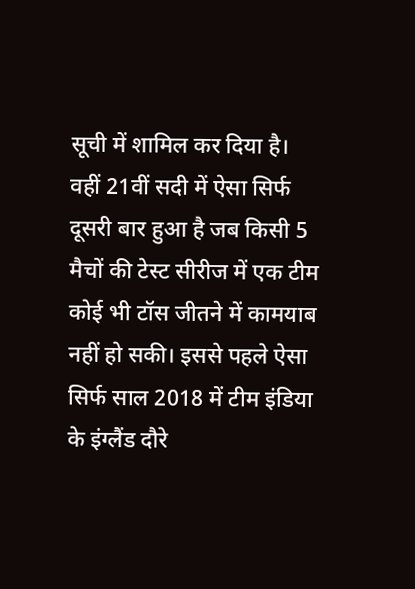सूची में शामिल कर दिया है।
वहीं 21वीं सदी में ऐसा सिर्फ दूसरी बार हुआ है जब किसी 5 मैचों की टेस्ट सीरीज में एक टीम कोई भी टॉस जीतने में कामयाब नहीं हो सकी। इससे पहले ऐसा सिर्फ साल 2018 में टीम इंडिया के इंग्लैंड दौरे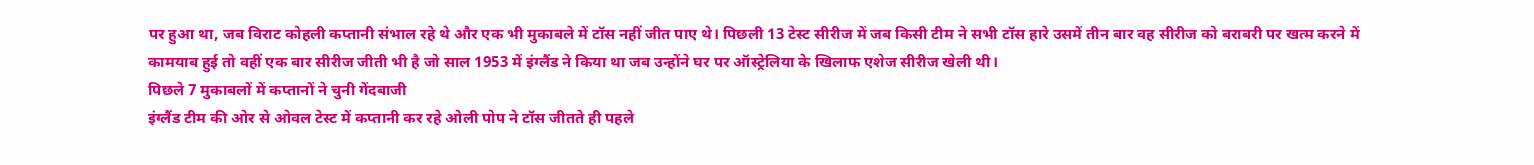पर हुआ था, जब विराट कोहली कप्तानी संभाल रहे थे और एक भी मुकाबले में टॉस नहीं जीत पाए थे। पिछली 13 टेस्ट सीरीज में जब किसी टीम ने सभी टॉस हारे उसमें तीन बार वह सीरीज को बराबरी पर खत्म करने में कामयाब हुई तो वहीं एक बार सीरीज जीती भी है जो साल 1953 में इंग्लैंड ने किया था जब उन्होंने घर पर ऑस्ट्रेलिया के खिलाफ एशेज सीरीज खेली थी।
पिछले 7 मुकाबलों में कप्तानों ने चुनी गेंदबाजी
इंग्लैंड टीम की ओर से ओवल टेस्ट में कप्तानी कर रहे ओली पोप ने टॉस जीतते ही पहले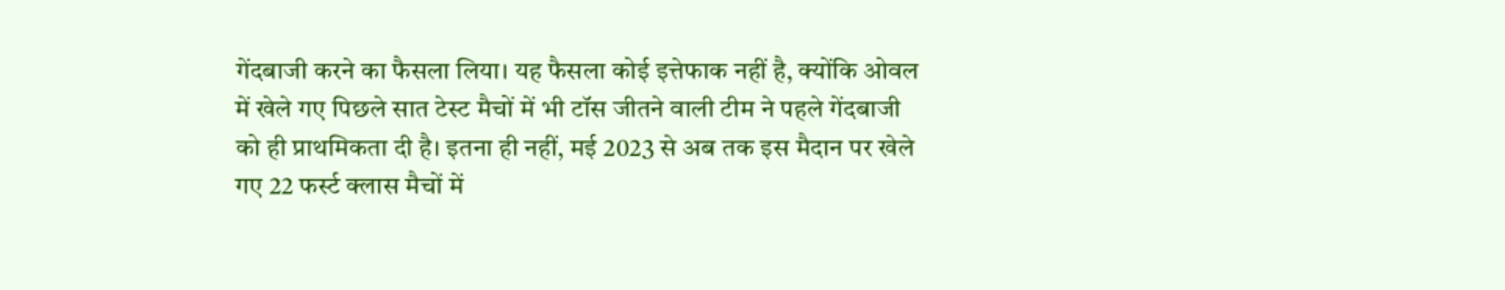गेंदबाजी करने का फैसला लिया। यह फैसला कोई इत्तेफाक नहीं है, क्योंकि ओवल में खेले गए पिछले सात टेस्ट मैचों में भी टॉस जीतने वाली टीम ने पहले गेंदबाजी को ही प्राथमिकता दी है। इतना ही नहीं, मई 2023 से अब तक इस मैदान पर खेले गए 22 फर्स्ट क्लास मैचों में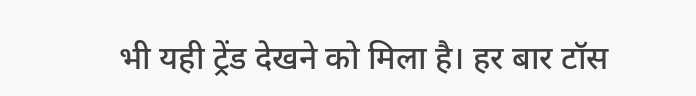भी यही ट्रेंड देखने को मिला है। हर बार टॉस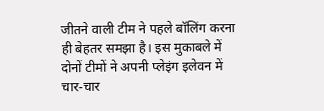जीतने वाली टीम ने पहले बॉलिंग करना ही बेहतर समझा है। इस मुकाबले में दोनों टीमों ने अपनी प्लेइंग इलेवन में चार-चार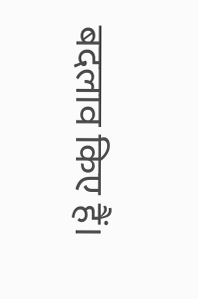बदलाव किए हैं।